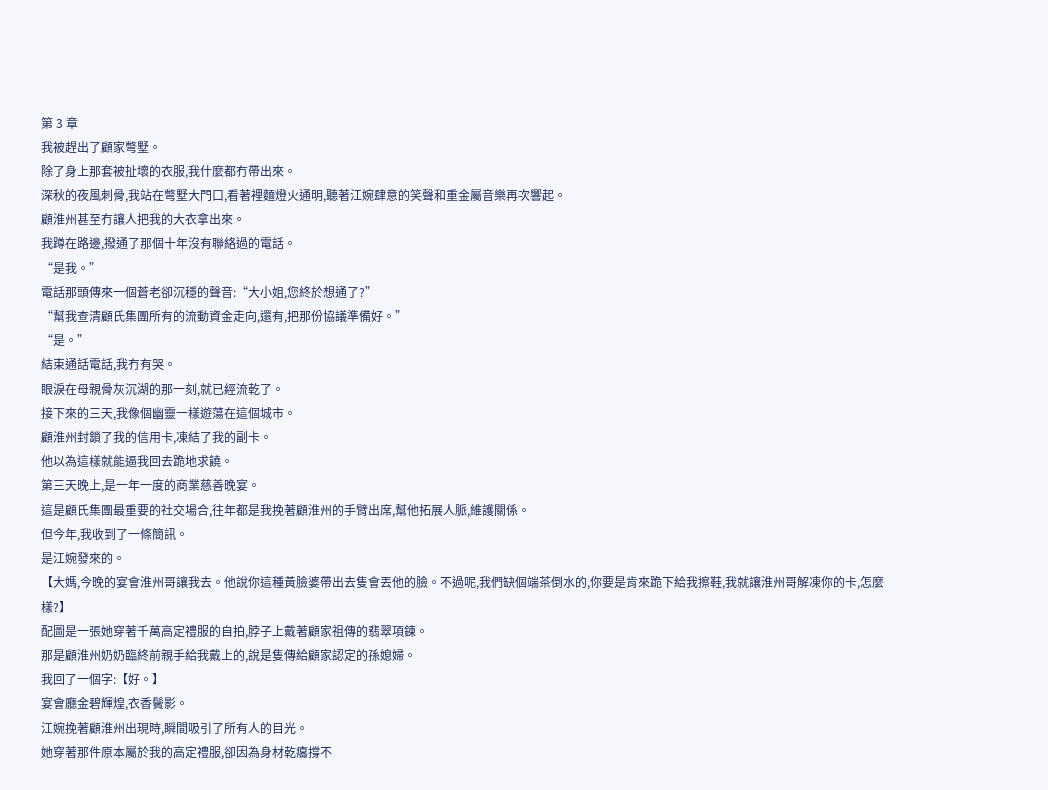第 3 章
我被趕出了顧家彆墅。
除了身上那套被扯壞的衣服,我什麼都冇帶出來。
深秋的夜風刺骨,我站在彆墅大門口,看著裡麵燈火通明,聽著江婉肆意的笑聲和重金屬音樂再次響起。
顧淮州甚至冇讓人把我的大衣拿出來。
我蹲在路邊,撥通了那個十年沒有聯絡過的電話。
“是我。”
電話那頭傳來一個蒼老卻沉穩的聲音:“大小姐,您終於想通了?”
“幫我查清顧氏集團所有的流動資金走向,還有,把那份協議準備好。”
“是。”
結束通話電話,我冇有哭。
眼淚在母親骨灰沉湖的那一刻,就已經流乾了。
接下來的三天,我像個幽靈一樣遊蕩在這個城市。
顧淮州封鎖了我的信用卡,凍結了我的副卡。
他以為這樣就能逼我回去跪地求饒。
第三天晚上,是一年一度的商業慈善晚宴。
這是顧氏集團最重要的社交場合,往年都是我挽著顧淮州的手臂出席,幫他拓展人脈,維護關係。
但今年,我收到了一條簡訊。
是江婉發來的。
【大媽,今晚的宴會淮州哥讓我去。他說你這種黃臉婆帶出去隻會丟他的臉。不過呢,我們缺個端茶倒水的,你要是肯來跪下給我擦鞋,我就讓淮州哥解凍你的卡,怎麼樣?】
配圖是一張她穿著千萬高定禮服的自拍,脖子上戴著顧家祖傳的翡翠項鍊。
那是顧淮州奶奶臨終前親手給我戴上的,說是隻傳給顧家認定的孫媳婦。
我回了一個字:【好。】
宴會廳金碧輝煌,衣香鬢影。
江婉挽著顧淮州出現時,瞬間吸引了所有人的目光。
她穿著那件原本屬於我的高定禮服,卻因為身材乾癟撐不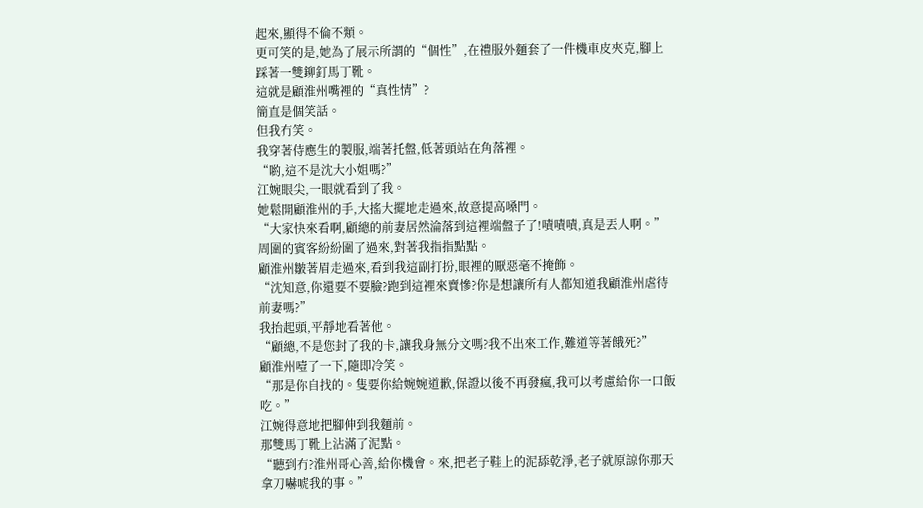起來,顯得不倫不類。
更可笑的是,她為了展示所謂的“個性”,在禮服外麵套了一件機車皮夾克,腳上踩著一雙鉚釘馬丁靴。
這就是顧淮州嘴裡的“真性情”?
簡直是個笑話。
但我冇笑。
我穿著侍應生的製服,端著托盤,低著頭站在角落裡。
“喲,這不是沈大小姐嗎?”
江婉眼尖,一眼就看到了我。
她鬆開顧淮州的手,大搖大擺地走過來,故意提高嗓門。
“大家快來看啊,顧總的前妻居然淪落到這裡端盤子了!嘖嘖嘖,真是丟人啊。”
周圍的賓客紛紛圍了過來,對著我指指點點。
顧淮州皺著眉走過來,看到我這副打扮,眼裡的厭惡毫不掩飾。
“沈知意,你還要不要臉?跑到這裡來賣慘?你是想讓所有人都知道我顧淮州虐待前妻嗎?”
我抬起頭,平靜地看著他。
“顧總,不是您封了我的卡,讓我身無分文嗎?我不出來工作,難道等著餓死?”
顧淮州噎了一下,隨即冷笑。
“那是你自找的。隻要你給婉婉道歉,保證以後不再發瘋,我可以考慮給你一口飯吃。”
江婉得意地把腳伸到我麵前。
那雙馬丁靴上沾滿了泥點。
“聽到冇?淮州哥心善,給你機會。來,把老子鞋上的泥舔乾淨,老子就原諒你那天拿刀嚇唬我的事。”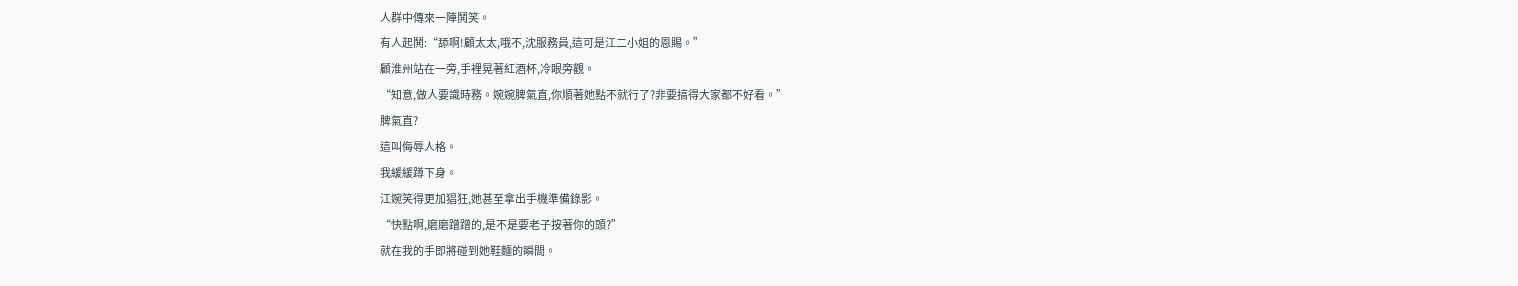人群中傳來一陣鬨笑。
有人起鬨:“舔啊!顧太太,哦不,沈服務員,這可是江二小姐的恩賜。”
顧淮州站在一旁,手裡晃著紅酒杯,冷眼旁觀。
“知意,做人要識時務。婉婉脾氣直,你順著她點不就行了?非要搞得大家都不好看。”
脾氣直?
這叫侮辱人格。
我緩緩蹲下身。
江婉笑得更加猖狂,她甚至拿出手機準備錄影。
“快點啊,磨磨蹭蹭的,是不是要老子按著你的頭?”
就在我的手即將碰到她鞋麵的瞬間。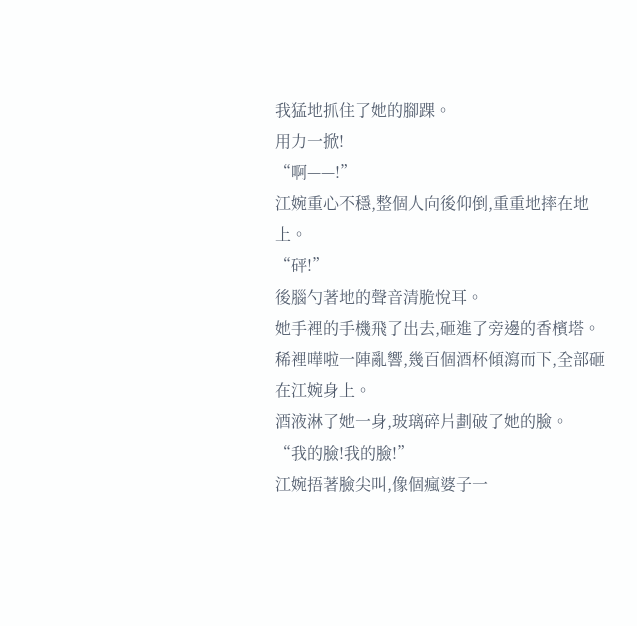我猛地抓住了她的腳踝。
用力一掀!
“啊——!”
江婉重心不穩,整個人向後仰倒,重重地摔在地上。
“砰!”
後腦勺著地的聲音清脆悅耳。
她手裡的手機飛了出去,砸進了旁邊的香檳塔。
稀裡嘩啦一陣亂響,幾百個酒杯傾瀉而下,全部砸在江婉身上。
酒液淋了她一身,玻璃碎片劃破了她的臉。
“我的臉!我的臉!”
江婉捂著臉尖叫,像個瘋婆子一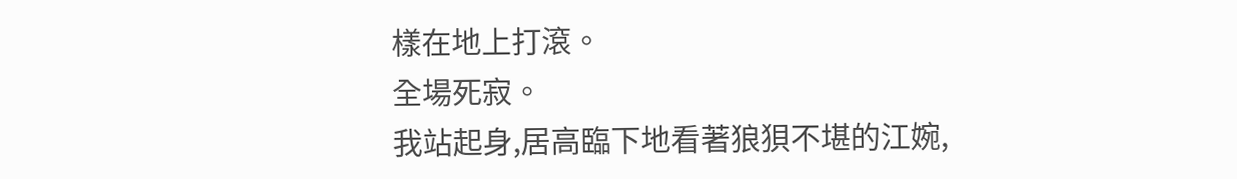樣在地上打滾。
全場死寂。
我站起身,居高臨下地看著狼狽不堪的江婉,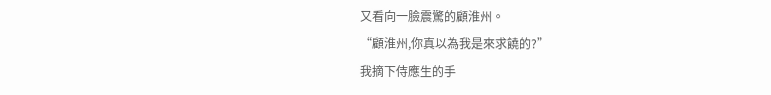又看向一臉震驚的顧淮州。
“顧淮州,你真以為我是來求饒的?”
我摘下侍應生的手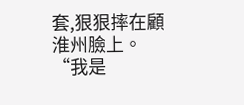套,狠狠摔在顧淮州臉上。
“我是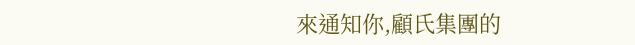來通知你,顧氏集團的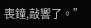喪鐘,敲響了。”